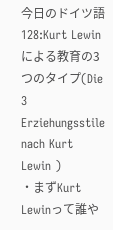今日のドイツ語128:Kurt Lewinによる教育の3つのタイプ(Die 3 Erziehungsstile nach Kurt Lewin )
・まずKurt Lewinって誰や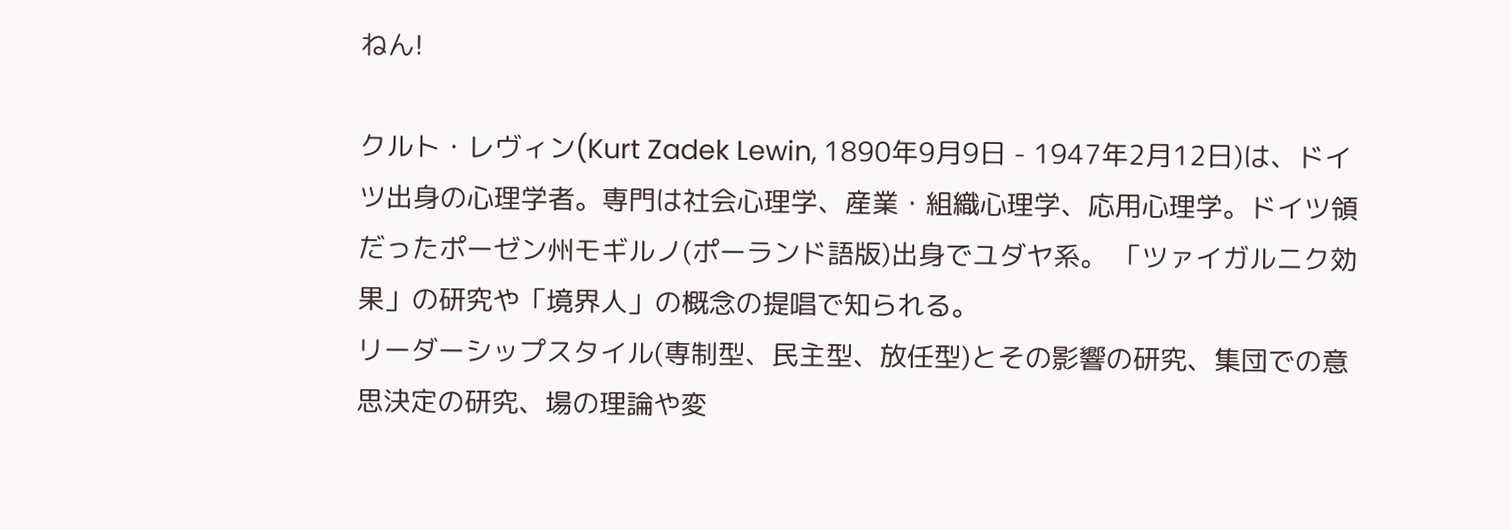ねん!

クルト・レヴィン(Kurt Zadek Lewin, 1890年9月9日 - 1947年2月12日)は、ドイツ出身の心理学者。専門は社会心理学、産業・組織心理学、応用心理学。ドイツ領だったポーゼン州モギルノ(ポーランド語版)出身でユダヤ系。 「ツァイガルニク効果」の研究や「境界人」の概念の提唱で知られる。
リーダーシップスタイル(専制型、民主型、放任型)とその影響の研究、集団での意思決定の研究、場の理論や変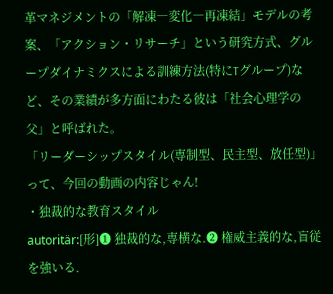革マネジメントの「解凍―変化―再凍結」モデルの考案、「アクション・リサーチ」という研究方式、グループダイナミクスによる訓練方法(特にTグループ)など、その業績が多方面にわたる彼は「社会心理学の父」と呼ばれた。
「リーダーシップスタイル(専制型、民主型、放任型)」って、今回の動画の内容じゃん!
・独裁的な教育スタイル
autoritär:[形]❶ 独裁的な,専横な.❷ 権威主義的な,盲従を強いる.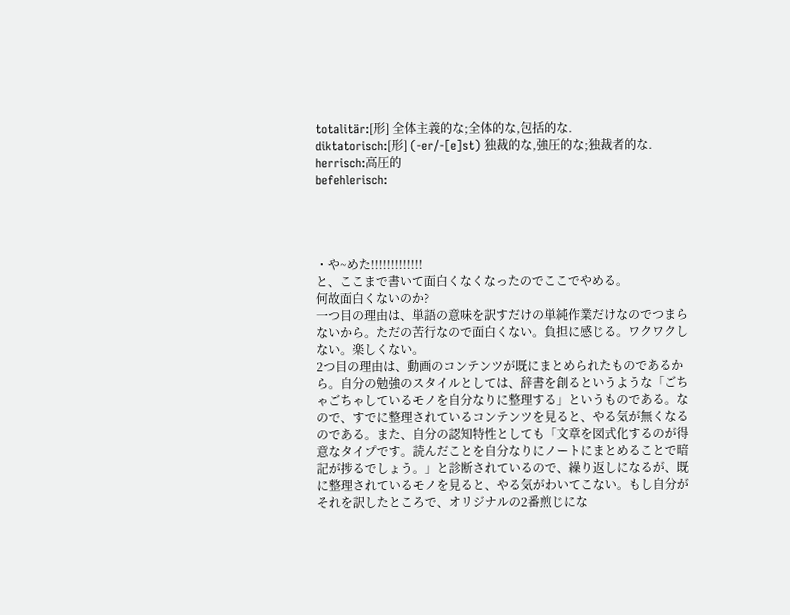totalitär:[形] 全体主義的な;全体的な,包括的な.
diktatorisch:[形] (-er/-[e]st) 独裁的な,強圧的な;独裁者的な.
herrisch:高圧的
befehlerisch:




・や~めた!!!!!!!!!!!!!
と、ここまで書いて面白くなくなったのでここでやめる。
何故面白くないのか?
一つ目の理由は、単語の意味を訳すだけの単純作業だけなのでつまらないから。ただの苦行なので面白くない。負担に感じる。ワクワクしない。楽しくない。
2つ目の理由は、動画のコンテンツが既にまとめられたものであるから。自分の勉強のスタイルとしては、辞書を創るというような「ごちゃごちゃしているモノを自分なりに整理する」というものである。なので、すでに整理されているコンテンツを見ると、やる気が無くなるのである。また、自分の認知特性としても「文章を図式化するのが得意なタイプです。読んだことを自分なりにノートにまとめることで暗記が捗るでしょう。」と診断されているので、繰り返しになるが、既に整理されているモノを見ると、やる気がわいてこない。もし自分がそれを訳したところで、オリジナルの2番煎じにな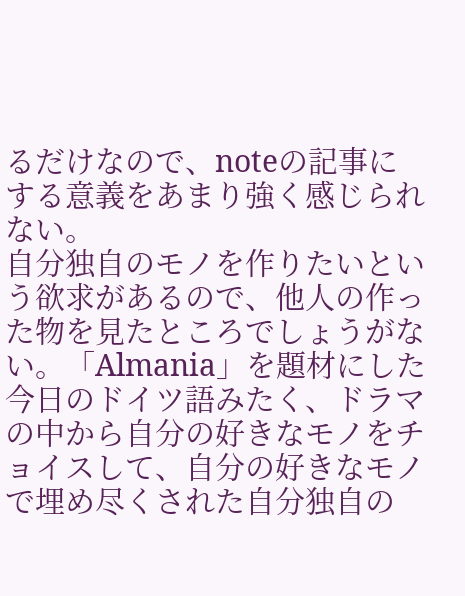るだけなので、noteの記事にする意義をあまり強く感じられない。
自分独自のモノを作りたいという欲求があるので、他人の作った物を見たところでしょうがない。「Almania」を題材にした今日のドイツ語みたく、ドラマの中から自分の好きなモノをチョイスして、自分の好きなモノで埋め尽くされた自分独自の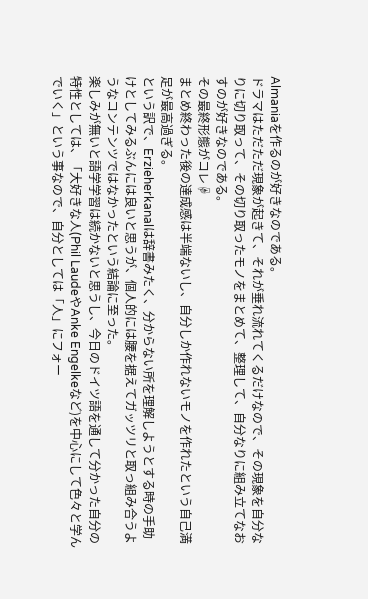Almaniaを作るのが好きなのである。
ドラマはただただ現象が起きて、それが垂れ流れてくるだけなので、その現象を自分なりに切り取って、その切り取ったモノをまとめて、整理して、自分なりに組み立てなおすのが好きなのである。
その最終形態がコレ☟
まとめ終わった後の達成感は半端ないし、自分しか作れないモノを作れたという自己満足が最高過ぎる。
という訳で、Erzieherkanalは辞書みたく、分からない所を理解しようとする時の手助けとしてみるぶんには良いと思うが、個人的には腰を据えてガッツリと取っ組み合うようなコンテンツではなかったという結論に至った。
楽しみが無いと語学学習は続かないと思うし、今日のドイツ語を通して分かった自分の特性としては、「大好きな人(Phil LaudeやAnke Engelkeなど)を中心にして色々と学んでいく」という事なので、自分としては「人」にフォー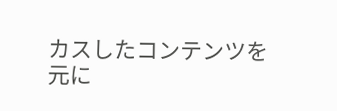カスしたコンテンツを元に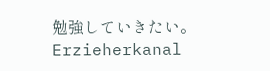勉強していきたい。Erzieherkanal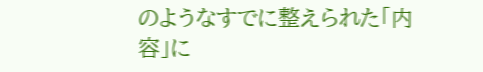のようなすでに整えられた「内容」に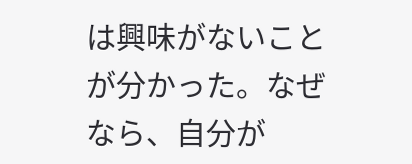は興味がないことが分かった。なぜなら、自分が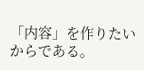「内容」を作りたいからである。